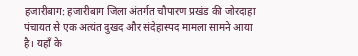हजारीबाग: हजारीबाग जिला अंतर्गत चौपारण प्रखंड की जोरदाहा पंचायत से एक अत्यंत दुखद और संदेहास्पद मामला सामने आया है। यहाँ के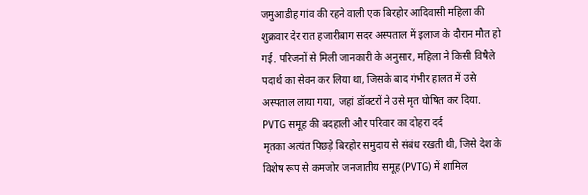जमुआडीह गांव की रहने वाली एक बिरहोर आदिवासी महिला की शुक्रवार देर रात हजारीबाग सदर अस्पताल में इलाज के दौरान मौत हो गई. परिजनों से मिली जानकारी के अनुसार, महिला ने किसी विषैले पदार्थ का सेवन कर लिया था, जिसके बाद गंभीर हालत में उसे अस्पताल लाया गया, जहां डॉक्टरों ने उसे मृत घोषित कर दिया.
PVTG समूह की बदहाली और परिवार का दोहरा दर्द
मृतका अत्यंत पिछड़े बिरहोर समुदाय से संबंध रखती थी, जिसे देश के विशेष रूप से कमजोर जनजातीय समूह (PVTG) में शामिल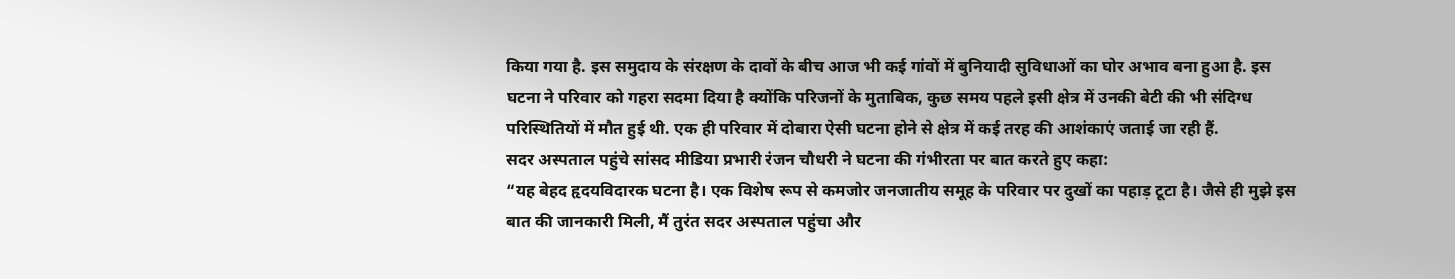किया गया है. इस समुदाय के संरक्षण के दावों के बीच आज भी कई गांवों में बुनियादी सुविधाओं का घोर अभाव बना हुआ है. इस घटना ने परिवार को गहरा सदमा दिया है क्योंकि परिजनों के मुताबिक, कुछ समय पहले इसी क्षेत्र में उनकी बेटी की भी संदिग्ध परिस्थितियों में मौत हुई थी. एक ही परिवार में दोबारा ऐसी घटना होने से क्षेत्र में कई तरह की आशंकाएं जताई जा रही हैं.
सदर अस्पताल पहुंचे सांसद मीडिया प्रभारी रंजन चौधरी ने घटना की गंभीरता पर बात करते हुए कहा:
“यह बेहद हृदयविदारक घटना है। एक विशेष रूप से कमजोर जनजातीय समूह के परिवार पर दुखों का पहाड़ टूटा है। जैसे ही मुझे इस बात की जानकारी मिली, मैं तुरंत सदर अस्पताल पहुंचा और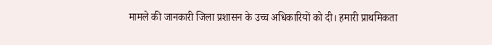मामले की जानकारी जिला प्रशासन के उच्च अधिकारियों को दी। हमारी प्राथमिकता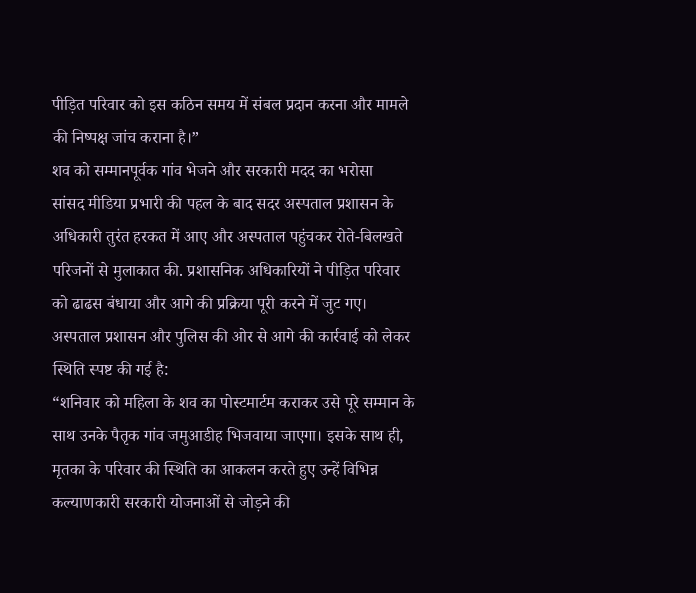पीड़ित परिवार को इस कठिन समय में संबल प्रदान करना और मामले की निष्पक्ष जांच कराना है।”
शव को सम्मानपूर्वक गांव भेजने और सरकारी मदद का भरोसा
सांसद मीडिया प्रभारी की पहल के बाद सदर अस्पताल प्रशासन के अधिकारी तुरंत हरकत में आए और अस्पताल पहुंचकर रोते-बिलखते परिजनों से मुलाकात की. प्रशासनिक अधिकारियों ने पीड़ित परिवार को ढाढस बंधाया और आगे की प्रक्रिया पूरी करने में जुट गए।
अस्पताल प्रशासन और पुलिस की ओर से आगे की कार्रवाई को लेकर स्थिति स्पष्ट की गई है:
“शनिवार को महिला के शव का पोस्टमार्टम कराकर उसे पूरे सम्मान के साथ उनके पैतृक गांव जमुआडीह भिजवाया जाएगा। इसके साथ ही, मृतका के परिवार की स्थिति का आकलन करते हुए उन्हें विभिन्न कल्याणकारी सरकारी योजनाओं से जोड़ने की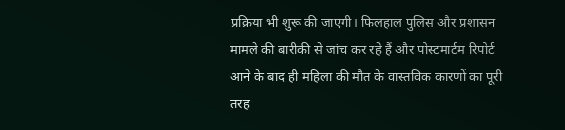प्रक्रिया भी शुरू की जाएगी। फिलहाल पुलिस और प्रशासन मामले की बारीकी से जांच कर रहे हैं और पोस्टमार्टम रिपोर्ट आने के बाद ही महिला की मौत के वास्तविक कारणों का पूरी तरह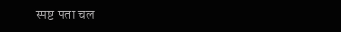स्पष्ट पता चल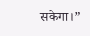सकेगा।”